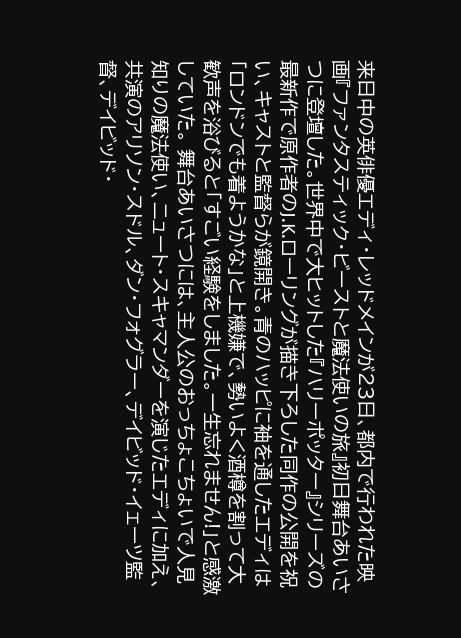来日中の英俳優エディ・レッドメインが23日、都内で行われた映画『ファンタスティック・ビーストと魔法使いの旅』初日舞台あいさつに登壇した。世界中で大ヒットした『ハリーポッター』シリーズの最新作で原作者のJ.K.ローリングが描き下ろした同作の公開を祝い、キャストと監督らが鏡開き。青のハッピに袖を通したエディは「ロンドンでも着ようかな」と上機嫌で、勢いよく酒樽を割って大歓声を浴びると「すごい経験をしました。一生忘れません!」と感激していた。 舞台あいさつには、主人公のおっちょこちょいで人見知りの魔法使い、ニュート・スキャマンダーを演じたエディに加え、共演のアリソン・スドル、ダン・フォグラー、デイビッド・イェーツ監督、デイビッド・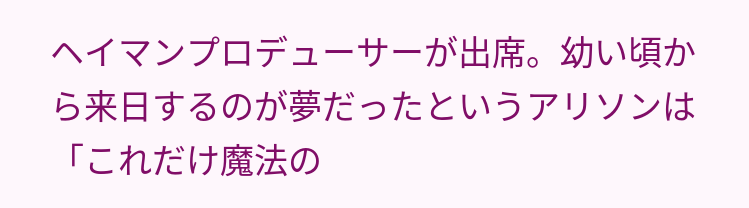ヘイマンプロデューサーが出席。幼い頃から来日するのが夢だったというアリソンは「これだけ魔法の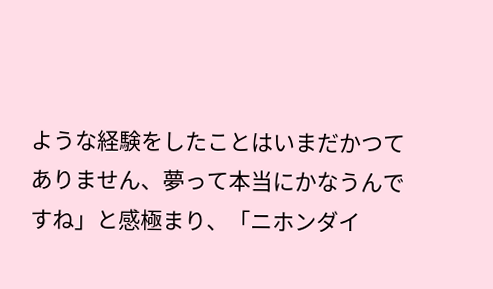ような経験をしたことはいまだかつてありません、夢って本当にかなうんですね」と感極まり、「ニホンダイ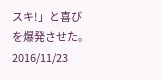スキ!」と喜びを爆発させた。
2016/11/23